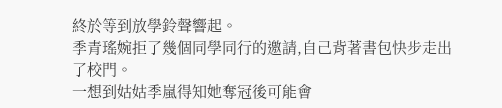終於等到放學鈴聲響起。
季青瑤婉拒了幾個同學同行的邀請,自己背著書包快步走出了校門。
一想到姑姑季嵐得知她奪冠後可能會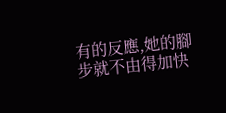有的反應,她的腳步就不由得加快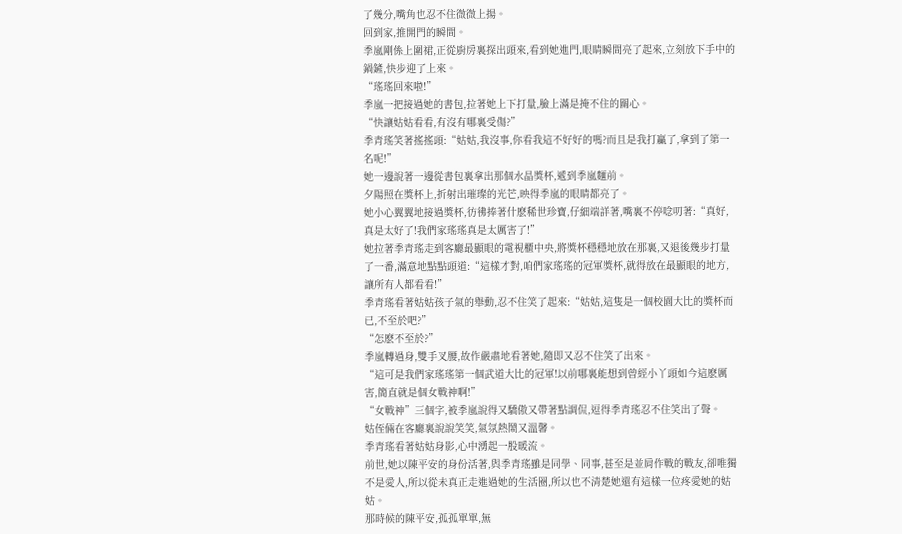了幾分,嘴角也忍不住微微上揚。
回到家,推開門的瞬間。
季嵐剛係上圍裙,正從廚房裏探出頭來,看到她進門,眼睛瞬間亮了起來,立刻放下手中的鍋鏟,快步迎了上來。
“瑤瑤回來啦!”
季嵐一把接過她的書包,拉著她上下打量,臉上滿是掩不住的關心。
“快讓姑姑看看,有沒有哪裏受傷?”
季青瑤笑著搖搖頭:“姑姑,我沒事,你看我這不好好的嗎?而且是我打贏了,拿到了第一名呢!”
她一邊說著一邊從書包裏拿出那個水晶獎杯,遞到季嵐麵前。
夕陽照在獎杯上,折射出璀璨的光芒,映得季嵐的眼睛都亮了。
她小心翼翼地接過獎杯,彷彿捧著什麽稀世珍寶,仔細端詳著,嘴裏不停唸叨著:“真好,真是太好了!我們家瑤瑤真是太厲害了!”
她拉著季青瑤走到客廳最顯眼的電視櫃中央,將獎杯穩穩地放在那裏,又退後幾步打量了一番,滿意地點點頭道:“這樣才對,咱們家瑤瑤的冠軍獎杯,就得放在最顯眼的地方,讓所有人都看看!”
季青瑤看著姑姑孩子氣的舉動,忍不住笑了起來:“姑姑,這隻是一個校園大比的獎杯而已,不至於吧?”
“怎麽不至於?”
季嵐轉過身,雙手叉腰,故作嚴肅地看著她,隨即又忍不住笑了出來。
“這可是我們家瑤瑤第一個武道大比的冠軍!以前哪裏能想到曾經小丫頭如今這麽厲害,簡直就是個女戰神啊!”
“女戰神”三個字,被季嵐說得又驕傲又帶著點調侃,逗得季青瑤忍不住笑出了聲。
姑侄倆在客廳裏說說笑笑,氣氛熱鬧又溫馨。
季青瑤看著姑姑身影,心中湧起一股暖流。
前世,她以陳平安的身份活著,與季青瑤雖是同學、同事,甚至是並肩作戰的戰友,卻唯獨不是愛人,所以從未真正走進過她的生活圈,所以也不清楚她還有這樣一位疼愛她的姑姑。
那時候的陳平安,孤孤單單,無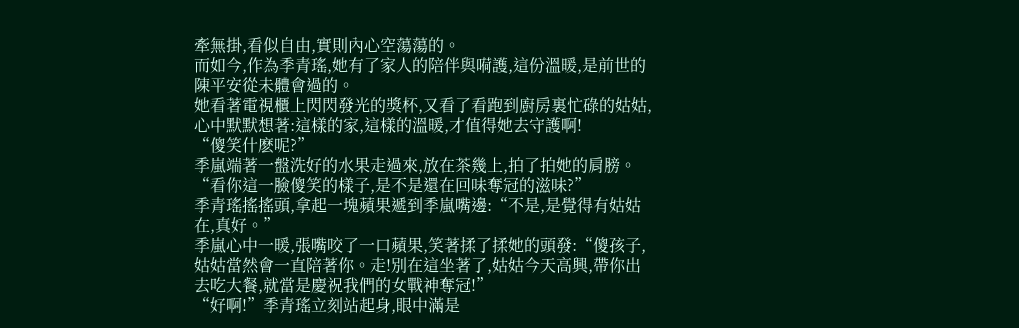牽無掛,看似自由,實則內心空蕩蕩的。
而如今,作為季青瑤,她有了家人的陪伴與嗬護,這份溫暖,是前世的陳平安從未體會過的。
她看著電視櫃上閃閃發光的獎杯,又看了看跑到廚房裏忙碌的姑姑,心中默默想著:這樣的家,這樣的溫暖,才值得她去守護啊!
“傻笑什麽呢?”
季嵐端著一盤洗好的水果走過來,放在茶幾上,拍了拍她的肩膀。
“看你這一臉傻笑的樣子,是不是還在回味奪冠的滋味?”
季青瑤搖搖頭,拿起一塊蘋果遞到季嵐嘴邊:“不是,是覺得有姑姑在,真好。”
季嵐心中一暖,張嘴咬了一口蘋果,笑著揉了揉她的頭發:“傻孩子,姑姑當然會一直陪著你。走!別在這坐著了,姑姑今天高興,帶你出去吃大餐,就當是慶祝我們的女戰神奪冠!”
“好啊!”季青瑤立刻站起身,眼中滿是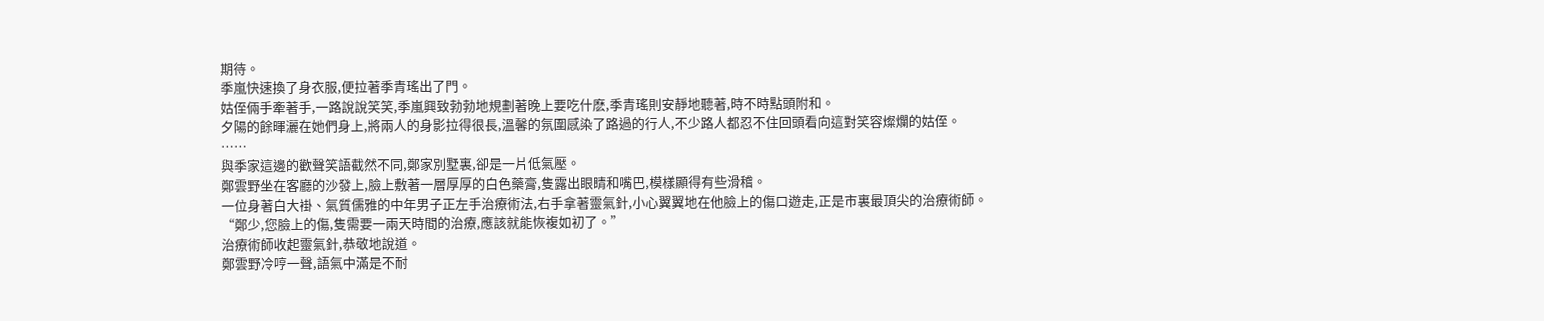期待。
季嵐快速換了身衣服,便拉著季青瑤出了門。
姑侄倆手牽著手,一路說說笑笑,季嵐興致勃勃地規劃著晚上要吃什麽,季青瑤則安靜地聽著,時不時點頭附和。
夕陽的餘暉灑在她們身上,將兩人的身影拉得很長,溫馨的氛圍感染了路過的行人,不少路人都忍不住回頭看向這對笑容燦爛的姑侄。
……
與季家這邊的歡聲笑語截然不同,鄭家別墅裏,卻是一片低氣壓。
鄭雲野坐在客廳的沙發上,臉上敷著一層厚厚的白色藥膏,隻露出眼睛和嘴巴,模樣顯得有些滑稽。
一位身著白大褂、氣質儒雅的中年男子正左手治療術法,右手拿著靈氣針,小心翼翼地在他臉上的傷口遊走,正是市裏最頂尖的治療術師。
“鄭少,您臉上的傷,隻需要一兩天時間的治療,應該就能恢複如初了。”
治療術師收起靈氣針,恭敬地說道。
鄭雲野冷哼一聲,語氣中滿是不耐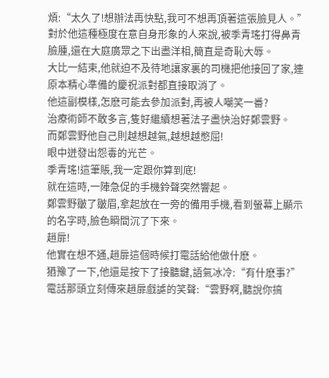煩:“太久了!想辦法再快點,我可不想再頂著這張臉見人。”
對於他這種極度在意自身形象的人來說,被季青瑤打得鼻青臉腫,還在大庭廣眾之下出盡洋相,簡直是奇恥大辱。
大比一結束,他就迫不及待地讓家裏的司機把他接回了家,連原本精心準備的慶祝派對都直接取消了。
他這副模樣,怎麽可能去參加派對,再被人嘲笑一番?
治療術師不敢多言,隻好繼續想著法子盡快治好鄭雲野。
而鄭雲野他自己則越想越氣,越想越憋屈!
眼中迸發出怨毒的光芒。
季青瑤!這筆賬,我一定跟你算到底!
就在這時,一陣急促的手機鈴聲突然響起。
鄭雲野皺了皺眉,拿起放在一旁的備用手機,看到螢幕上顯示的名字時,臉色瞬間沉了下來。
趙扉!
他實在想不通,趙扉這個時候打電話給他做什麽。
猶豫了一下,他還是按下了接聽鍵,語氣冰冷:“有什麽事?”
電話那頭立刻傳來趙扉戲謔的笑聲:“雲野啊,聽說你搞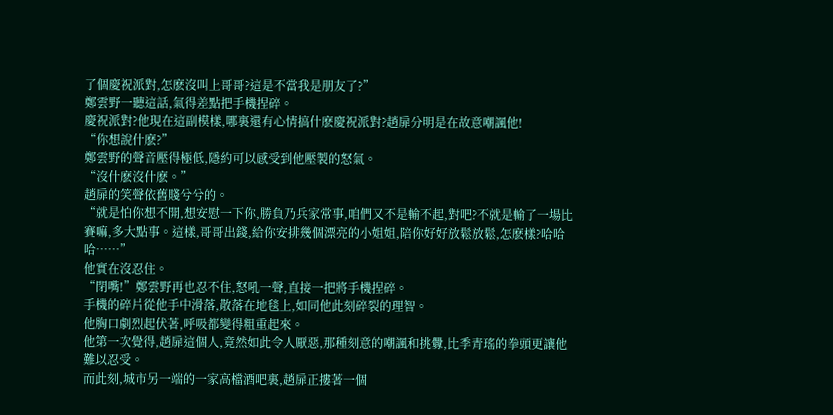了個慶祝派對,怎麽沒叫上哥哥?這是不當我是朋友了?”
鄭雲野一聽這話,氣得差點把手機捏碎。
慶祝派對?他現在這副模樣,哪裏還有心情搞什麽慶祝派對?趙扉分明是在故意嘲諷他!
“你想說什麽?”
鄭雲野的聲音壓得極低,隱約可以感受到他壓製的怒氣。
“沒什麽沒什麽。”
趙扉的笑聲依舊賤兮兮的。
“就是怕你想不開,想安慰一下你,勝負乃兵家常事,咱們又不是輸不起,對吧?不就是輸了一場比賽嘛,多大點事。這樣,哥哥出錢,給你安排幾個漂亮的小姐姐,陪你好好放鬆放鬆,怎麽樣?哈哈哈……”
他實在沒忍住。
“閉嘴!”鄭雲野再也忍不住,怒吼一聲,直接一把將手機捏碎。
手機的碎片從他手中滑落,散落在地毯上,如同他此刻碎裂的理智。
他胸口劇烈起伏著,呼吸都變得粗重起來。
他第一次覺得,趙扉這個人,竟然如此令人厭惡,那種刻意的嘲諷和挑釁,比季青瑤的拳頭更讓他難以忍受。
而此刻,城市另一端的一家高檔酒吧裏,趙扉正摟著一個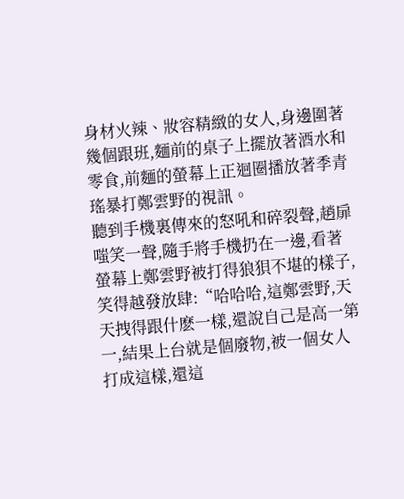身材火辣、妝容精緻的女人,身邊圍著幾個跟班,麵前的桌子上擺放著酒水和零食,前麵的螢幕上正迴圈播放著季青瑤暴打鄭雲野的視訊。
聽到手機裏傳來的怒吼和碎裂聲,趙扉嗤笑一聲,隨手將手機扔在一邊,看著螢幕上鄭雲野被打得狼狽不堪的樣子,笑得越發放肆:“哈哈哈,這鄭雲野,天天拽得跟什麽一樣,還說自己是高一第一,結果上台就是個廢物,被一個女人打成這樣,還這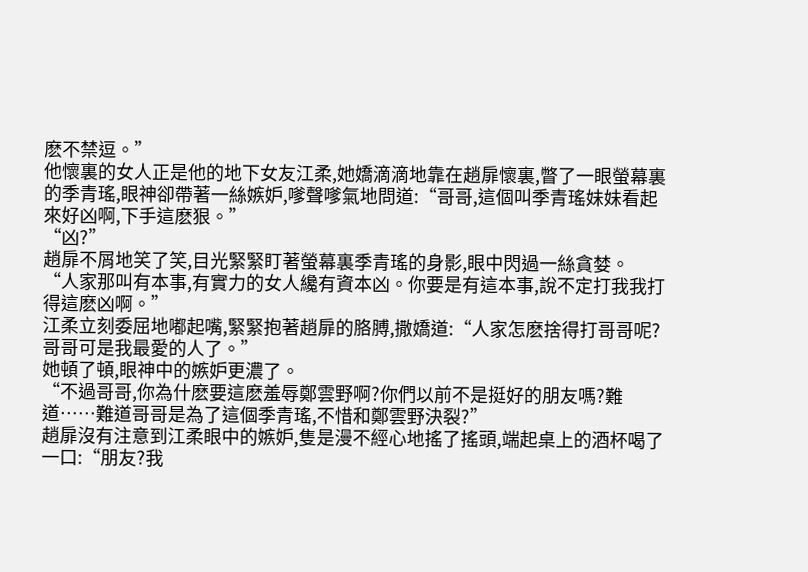麽不禁逗。”
他懷裏的女人正是他的地下女友江柔,她嬌滴滴地靠在趙扉懷裏,瞥了一眼螢幕裏的季青瑤,眼神卻帶著一絲嫉妒,嗲聲嗲氣地問道:“哥哥,這個叫季青瑤妹妹看起來好凶啊,下手這麽狠。”
“凶?”
趙扉不屑地笑了笑,目光緊緊盯著螢幕裏季青瑤的身影,眼中閃過一絲貪婪。
“人家那叫有本事,有實力的女人纔有資本凶。你要是有這本事,說不定打我我打得這麽凶啊。”
江柔立刻委屈地嘟起嘴,緊緊抱著趙扉的胳膊,撒嬌道:“人家怎麽捨得打哥哥呢?哥哥可是我最愛的人了。”
她頓了頓,眼神中的嫉妒更濃了。
“不過哥哥,你為什麽要這麽羞辱鄭雲野啊?你們以前不是挺好的朋友嗎?難道……難道哥哥是為了這個季青瑤,不惜和鄭雲野決裂?”
趙扉沒有注意到江柔眼中的嫉妒,隻是漫不經心地搖了搖頭,端起桌上的酒杯喝了一口:“朋友?我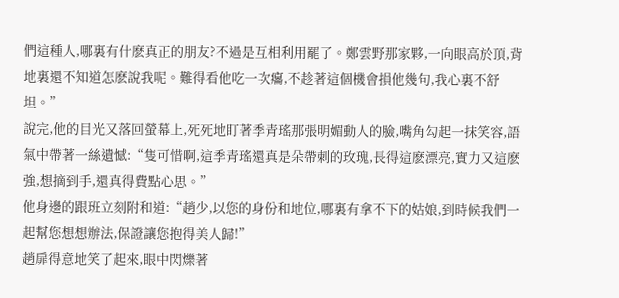們這種人,哪裏有什麽真正的朋友?不過是互相利用罷了。鄭雲野那家夥,一向眼高於頂,背地裏還不知道怎麽說我呢。難得看他吃一次癟,不趁著這個機會損他幾句,我心裏不舒坦。”
說完,他的目光又落回螢幕上,死死地盯著季青瑤那張明媚動人的臉,嘴角勾起一抹笑容,語氣中帶著一絲遺憾:“隻可惜啊,這季青瑤還真是朵帶刺的玫瑰,長得這麽漂亮,實力又這麽強,想摘到手,還真得費點心思。”
他身邊的跟班立刻附和道:“趙少,以您的身份和地位,哪裏有拿不下的姑娘,到時候我們一起幫您想想辦法,保證讓您抱得美人歸!”
趙扉得意地笑了起來,眼中閃爍著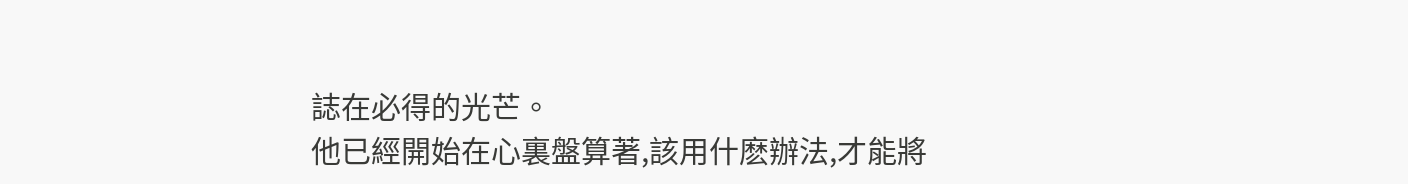誌在必得的光芒。
他已經開始在心裏盤算著,該用什麽辦法,才能將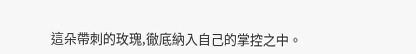這朵帶刺的玫瑰,徹底納入自己的掌控之中。